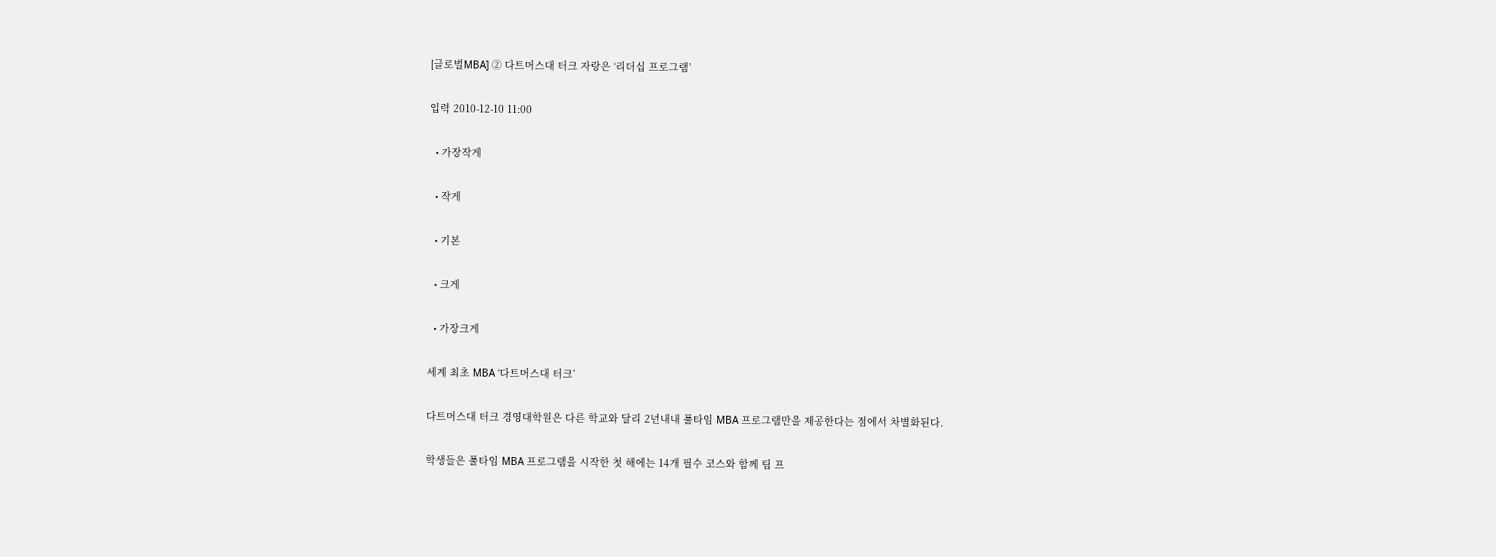[글로벌MBA] ② 다트머스대 터크 자랑은 ‘리더십 프로그램’

입력 2010-12-10 11:00

  • 가장작게

  • 작게

  • 기본

  • 크게

  • 가장크게

세계 최초 MBA ‘다트머스대 터크’

다트머스대 터크 경영대학원은 다른 학교와 달리 2년내내 풀타임 MBA 프로그램만을 제공한다는 점에서 차별화된다.

학생들은 풀타임 MBA 프로그램을 시작한 첫 해에는 14개 필수 코스와 함께 팀 프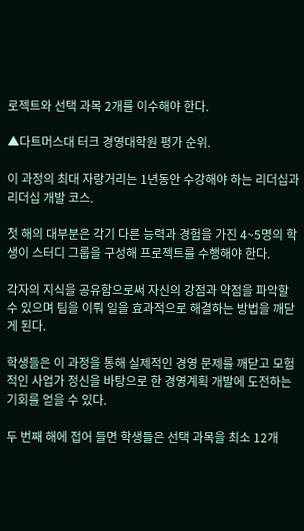로젝트와 선택 과목 2개를 이수해야 한다.

▲다트머스대 터크 경영대학원 평가 순위.

이 과정의 최대 자랑거리는 1년동안 수강해야 하는 리더십과 리더십 개발 코스.

첫 해의 대부분은 각기 다른 능력과 경험을 가진 4~5명의 학생이 스터디 그룹을 구성해 프로젝트를 수행해야 한다.

각자의 지식을 공유함으로써 자신의 강점과 약점을 파악할 수 있으며 팀을 이뤄 일을 효과적으로 해결하는 방법을 깨닫게 된다.

학생들은 이 과정을 통해 실제적인 경영 문제를 깨닫고 모험적인 사업가 정신을 바탕으로 한 경영계획 개발에 도전하는 기회를 얻을 수 있다.

두 번째 해에 접어 들면 학생들은 선택 과목을 최소 12개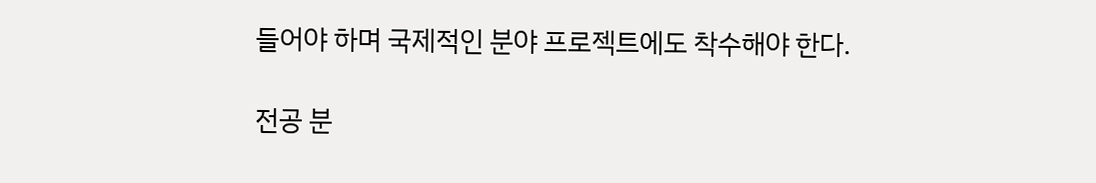들어야 하며 국제적인 분야 프로젝트에도 착수해야 한다.

전공 분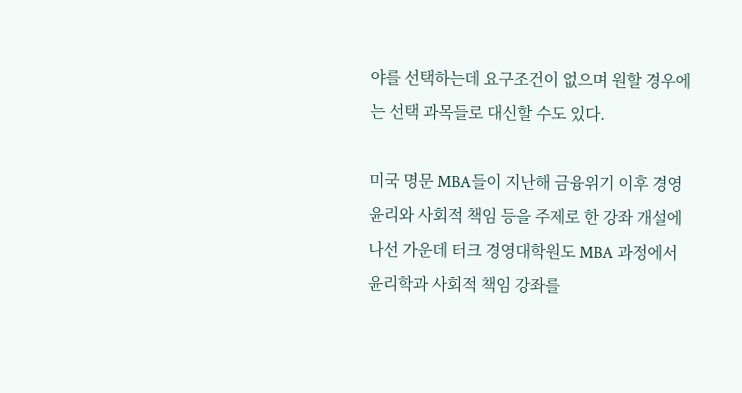야를 선택하는데 요구조건이 없으며 원할 경우에는 선택 과목들로 대신할 수도 있다.

미국 명문 MBA들이 지난해 금융위기 이후 경영윤리와 사회적 책임 등을 주제로 한 강좌 개설에 나선 가운데 터크 경영대학원도 MBA 과정에서 윤리학과 사회적 책임 강좌를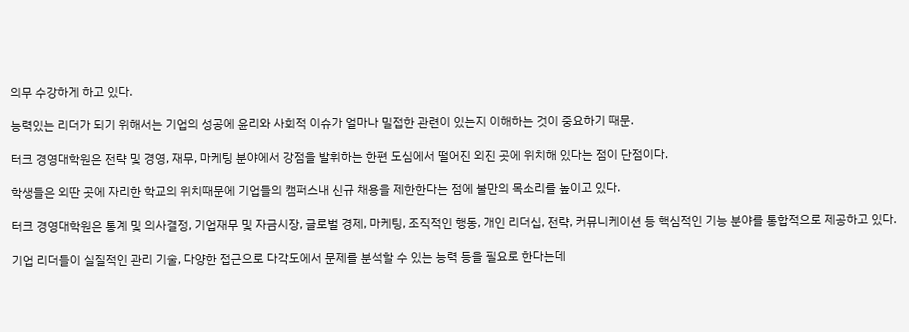의무 수강하게 하고 있다.

능력있는 리더가 되기 위해서는 기업의 성공에 윤리와 사회적 이슈가 얼마나 밀접한 관련이 있는지 이해하는 것이 중요하기 때문.

터크 경영대학원은 전략 및 경영, 재무, 마케팅 분야에서 강점을 발휘하는 한편 도심에서 떨어진 외진 곳에 위치해 있다는 점이 단점이다.

학생들은 외딴 곳에 자리한 학교의 위치때문에 기업들의 캠퍼스내 신규 채용을 제한한다는 점에 불만의 목소리를 높이고 있다.

터크 경영대학원은 통계 및 의사결정, 기업재무 및 자금시장, 글로벌 경제, 마케팅, 조직적인 행동, 개인 리더십, 전략, 커뮤니케이션 등 핵심적인 기능 분야를 통합적으로 제공하고 있다.

기업 리더들이 실질적인 관리 기술, 다양한 접근으로 다각도에서 문제를 분석할 수 있는 능력 등을 필요로 한다는데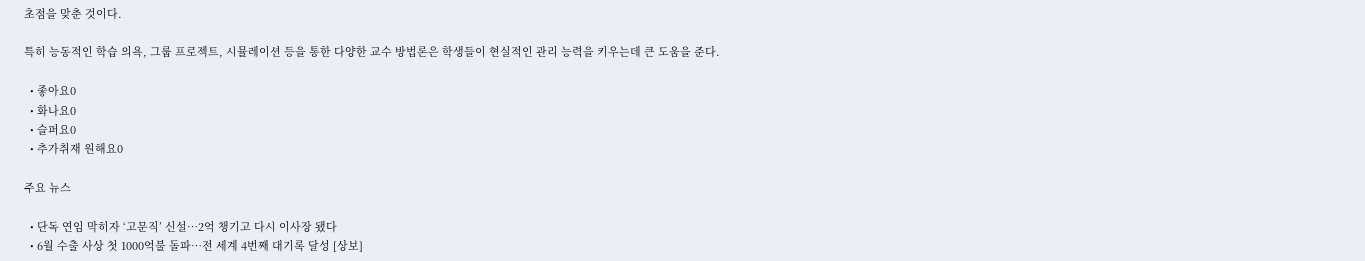초점을 맞춘 것이다.

특히 능동적인 학습 의욕, 그룹 프로젝트, 시뮬레이션 등을 통한 다양한 교수 방법론은 학생들이 현실적인 관리 능력을 키우는데 큰 도움을 준다.

  • 좋아요0
  • 화나요0
  • 슬퍼요0
  • 추가취재 원해요0

주요 뉴스

  • 단독 연임 막히자 ‘고문직’ 신설⋯2억 챙기고 다시 이사장 됐다
  • 6월 수출 사상 첫 1000억불 돌파⋯전 세계 4번째 대기록 달성 [상보]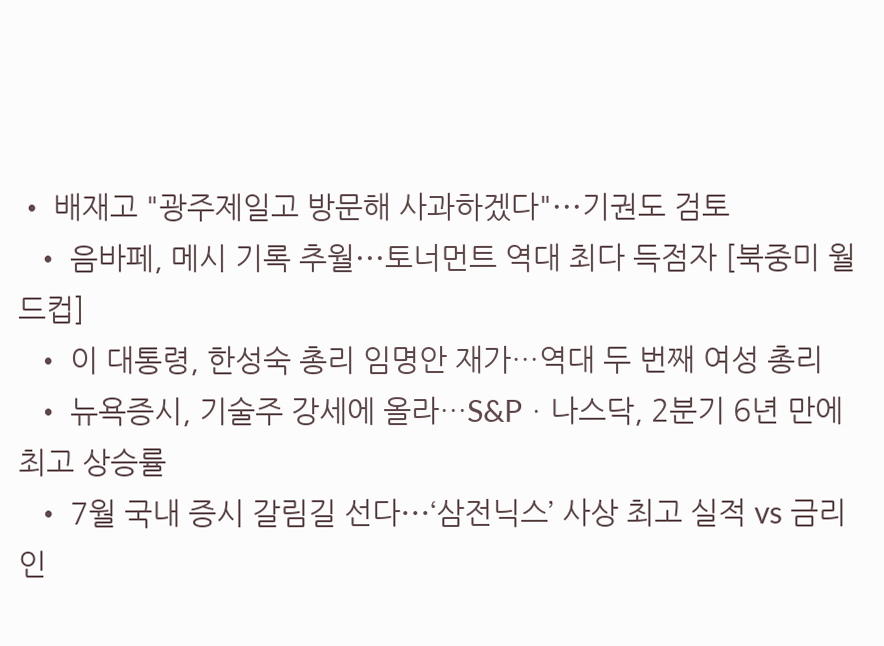• 배재고 "광주제일고 방문해 사과하겠다"⋯기권도 검토
  • 음바페, 메시 기록 추월⋯토너먼트 역대 최다 득점자 [북중미 월드컵]
  • 이 대통령, 한성숙 총리 임명안 재가…역대 두 번째 여성 총리
  • 뉴욕증시, 기술주 강세에 올라…S&Pㆍ나스닥, 2분기 6년 만에 최고 상승률
  • 7월 국내 증시 갈림길 선다⋯‘삼전닉스’ 사상 최고 실적 vs 금리 인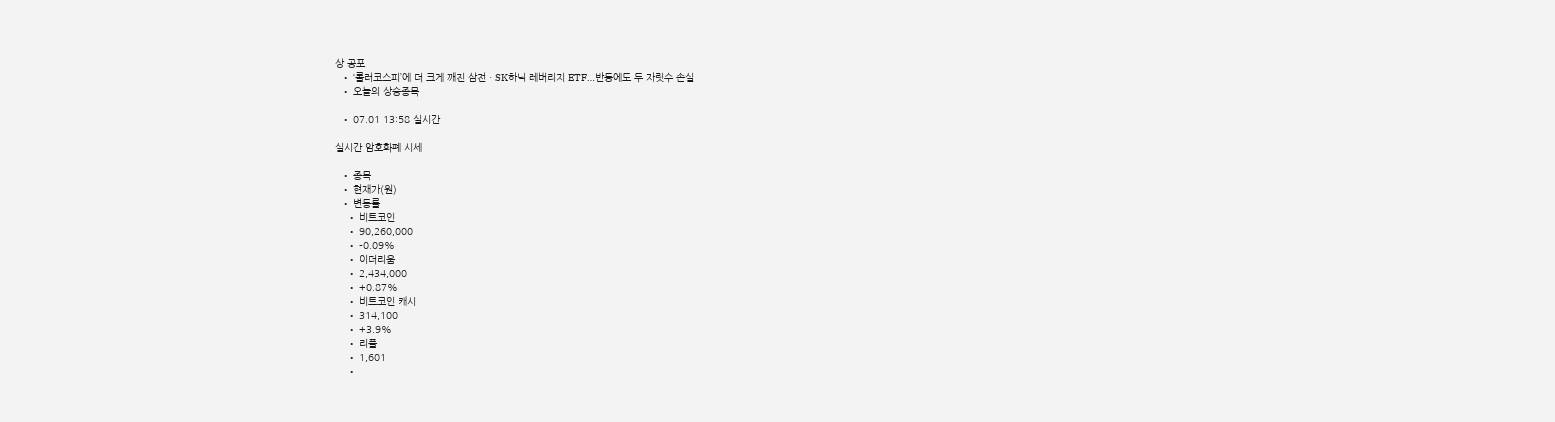상 공포
  • ‘롤러코스피’에 더 크게 깨진 삼전ㆍSK하닉 레버리지 ETF…반등에도 두 자릿수 손실
  • 오늘의 상승종목

  • 07.01 13:58 실시간

실시간 암호화폐 시세

  • 종목
  • 현재가(원)
  • 변동률
    • 비트코인
    • 90,260,000
    • -0.09%
    • 이더리움
    • 2,434,000
    • +0.87%
    • 비트코인 캐시
    • 314,100
    • +3.9%
    • 리플
    • 1,601
    •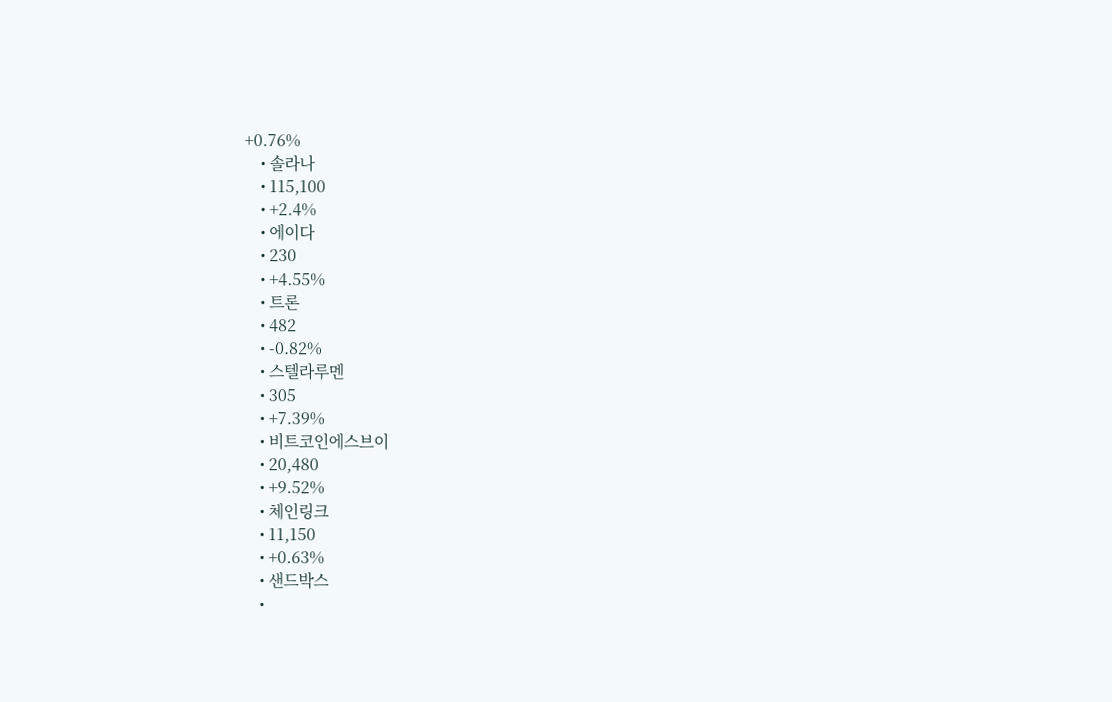+0.76%
    • 솔라나
    • 115,100
    • +2.4%
    • 에이다
    • 230
    • +4.55%
    • 트론
    • 482
    • -0.82%
    • 스텔라루멘
    • 305
    • +7.39%
    • 비트코인에스브이
    • 20,480
    • +9.52%
    • 체인링크
    • 11,150
    • +0.63%
    • 샌드박스
    •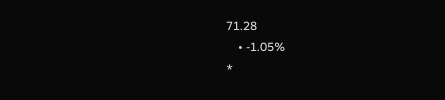71.28
    • -1.05%
*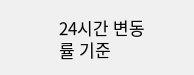24시간 변동률 기준